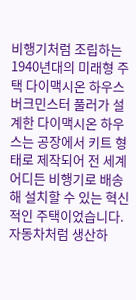비행기처럼 조립하는 1940년대의 미래형 주택 다이맥시온 하우스
버크민스터 풀러가 설계한 다이맥시온 하우스는 공장에서 키트 형태로 제작되어 전 세계 어디든 비행기로 배송해 설치할 수 있는 혁신적인 주택이었습니다. 자동차처럼 생산하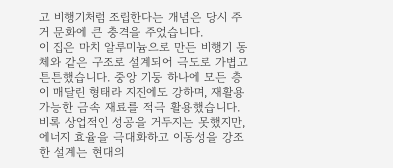고 비행기처럼 조립한다는 개념은 당시 주거 문화에 큰 충격을 주었습니다.
이 집은 마치 알루미늄으로 만든 비행기 동체와 같은 구조로 설계되어 극도로 가볍고 튼튼했습니다. 중앙 기둥 하나에 모든 층이 매달린 형태라 지진에도 강하며, 재활용 가능한 금속 재료를 적극 활용했습니다. 비록 상업적인 성공을 거두지는 못했지만, 에너지 효율을 극대화하고 이동성을 강조한 설계는 현대의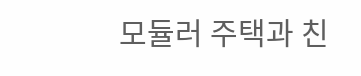모듈러 주택과 친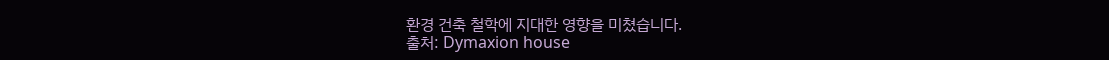환경 건축 철학에 지대한 영향을 미쳤습니다.
출처: Dymaxion house